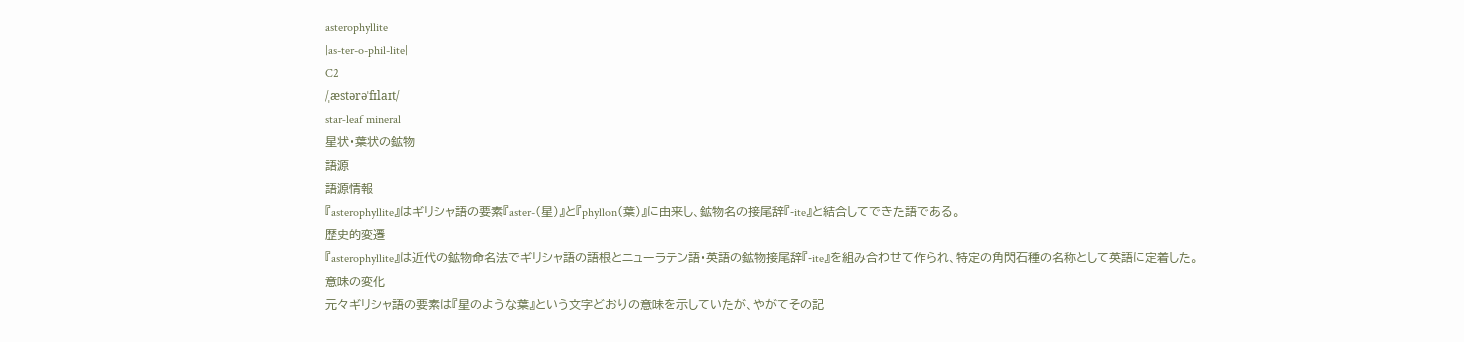asterophyllite
|as-ter-o-phil-lite|
C2
/ˌæstərəˈfɪlaɪt/
star‑leaf mineral
星状・葉状の鉱物
語源
語源情報
『asterophyllite』はギリシャ語の要素『aster-(星)』と『phyllon(葉)』に由来し、鉱物名の接尾辞『-ite』と結合してできた語である。
歴史的変遷
『asterophyllite』は近代の鉱物命名法でギリシャ語の語根とニューラテン語・英語の鉱物接尾辞『-ite』を組み合わせて作られ、特定の角閃石種の名称として英語に定着した。
意味の変化
元々ギリシャ語の要素は『星のような葉』という文字どおりの意味を示していたが、やがてその記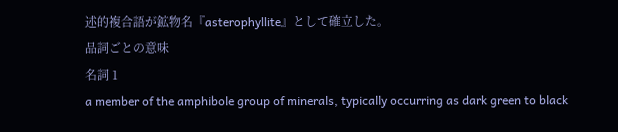述的複合語が鉱物名『asterophyllite』として確立した。
品詞ごとの意味
名詞 1
a member of the amphibole group of minerals, typically occurring as dark green to black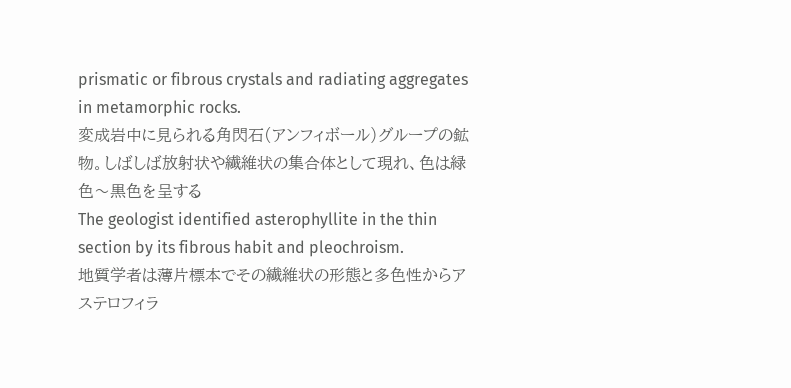prismatic or fibrous crystals and radiating aggregates in metamorphic rocks.
変成岩中に見られる角閃石(アンフィボール)グループの鉱物。しばしば放射状や繊維状の集合体として現れ、色は緑色〜黒色を呈する
The geologist identified asterophyllite in the thin section by its fibrous habit and pleochroism.
地質学者は薄片標本でその繊維状の形態と多色性からアステロフィラ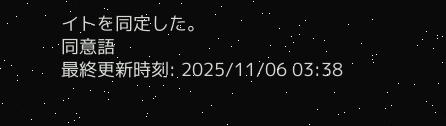イトを同定した。
同意語
最終更新時刻: 2025/11/06 03:38